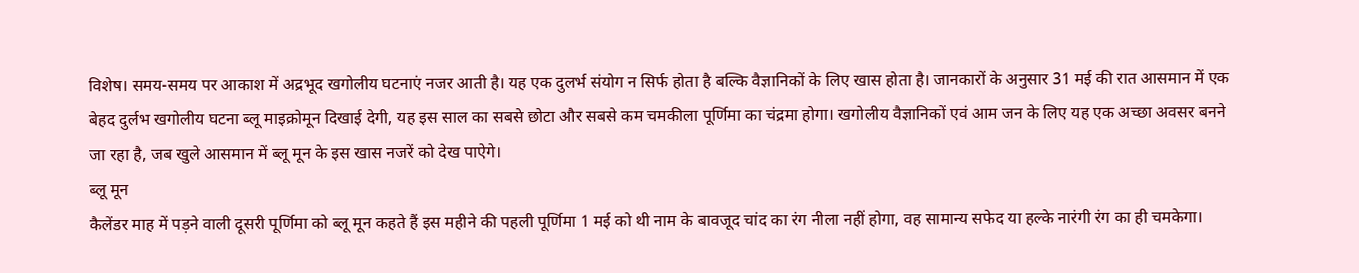विशेष। समय-समय पर आकाश में अद्रभूद खगोलीय घटनाएं नजर आती है। यह एक दुलर्भ संयोग न सिर्फ होता है बल्कि वैज्ञानिकों के लिए खास होता है। जानकारों के अनुसार 31 मई की रात आसमान में एक बेहद दुर्लभ खगोलीय घटना ब्लू माइक्रोमून दिखाई देगी, यह इस साल का सबसे छोटा और सबसे कम चमकीला पूर्णिमा का चंद्रमा होगा। खगोलीय वैज्ञानिकों एवं आम जन के लिए यह एक अच्छा अवसर बनने जा रहा है, जब खुले आसमान में ब्लू मून के इस खास नजरें को देख पाऐगे।
ब्लू मून
कैलेंडर माह में पड़ने वाली दूसरी पूर्णिमा को ब्लू मून कहते हैं इस महीने की पहली पूर्णिमा 1 मई को थी नाम के बावजूद चांद का रंग नीला नहीं होगा, वह सामान्य सफेद या हल्के नारंगी रंग का ही चमकेगा।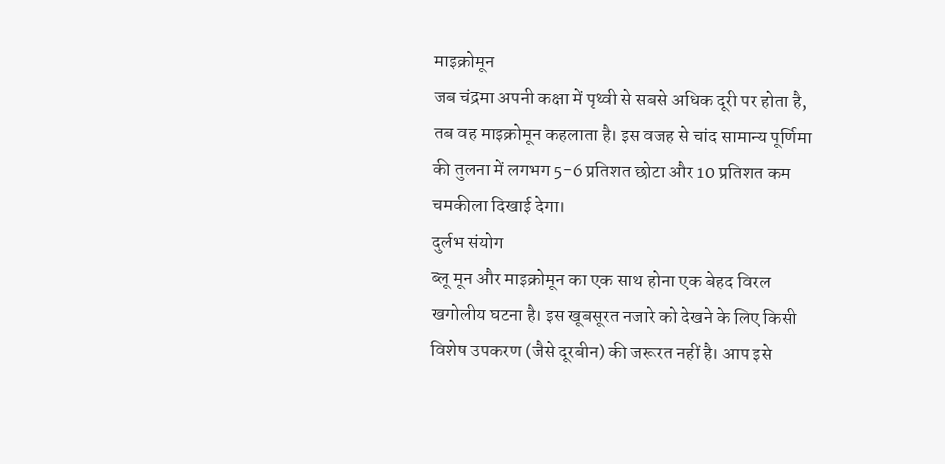माइक्रोमून
जब चंद्रमा अपनी कक्षा में पृथ्वी से सबसे अधिक दूरी पर होता है, तब वह माइक्रोमून कहलाता है। इस वजह से चांद सामान्य पूर्णिमा की तुलना में लगभग 5-6 प्रतिशत छोटा और 10 प्रतिशत कम चमकीला दिखाई देगा।
दुर्लभ संयोग
ब्लू मून और माइक्रोमून का एक साथ होना एक बेहद विरल खगोलीय घटना है। इस खूबसूरत नजारे को देखने के लिए किसी विशेष उपकरण (जैसे दूरबीन) की जरूरत नहीं है। आप इसे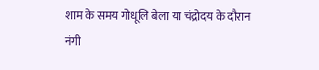शाम के समय गोधूलि बेला या चंद्रोदय के दौरान नंगी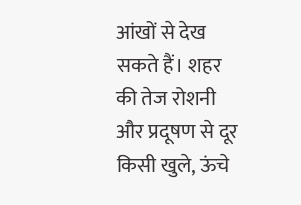आंखों से देख सकते हैं। शहर की तेज रोशनी और प्रदूषण से दूर किसी खुले, ऊंचे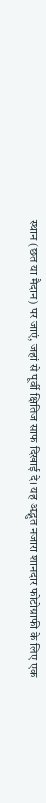स्थान (छत या मैदान) पर जाएं, जहां से पूर्वी क्षितिज साफ दिखाई दे। यह अद्भुत नजारा शानदार फोटोग्राफी के लिए एक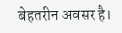बेहतरीन अवसर है।